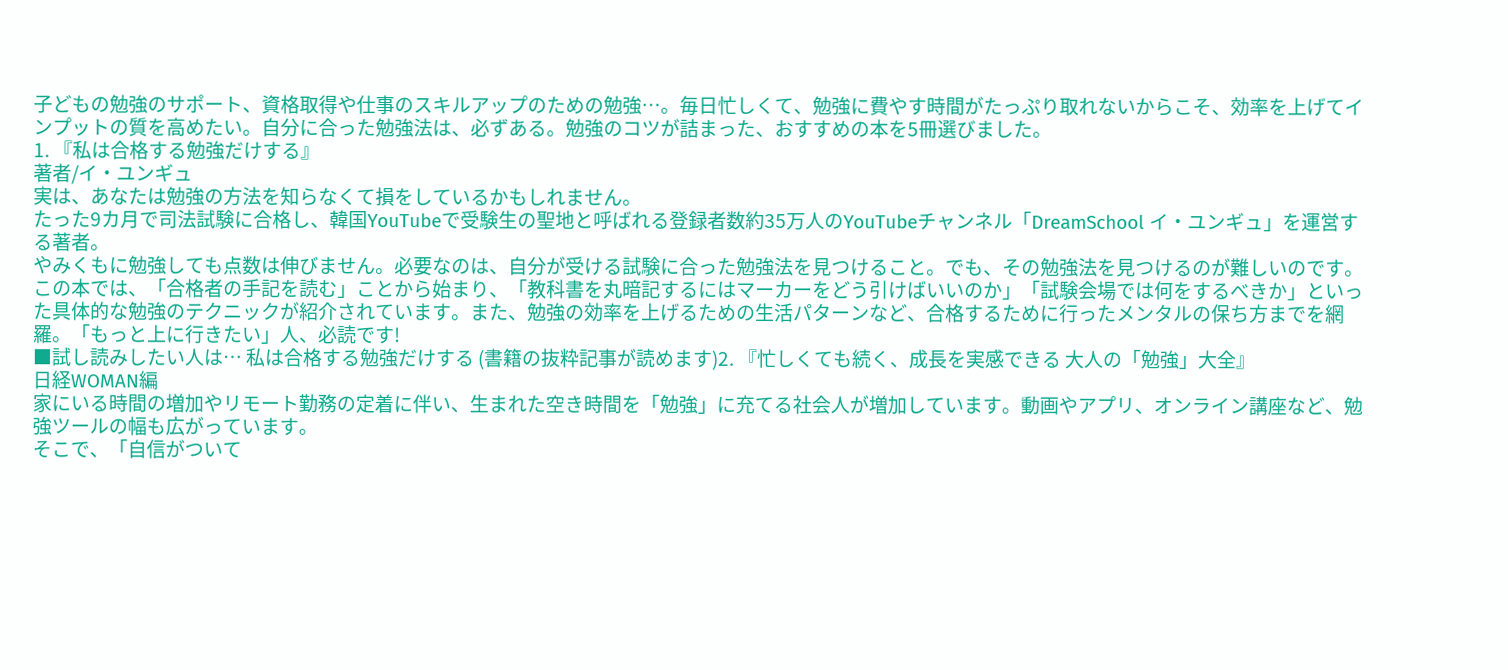子どもの勉強のサポート、資格取得や仕事のスキルアップのための勉強…。毎日忙しくて、勉強に費やす時間がたっぷり取れないからこそ、効率を上げてインプットの質を高めたい。自分に合った勉強法は、必ずある。勉強のコツが詰まった、おすすめの本を5冊選びました。
1. 『私は合格する勉強だけする』
著者/イ・ユンギュ
実は、あなたは勉強の方法を知らなくて損をしているかもしれません。
たった9カ月で司法試験に合格し、韓国YouTubeで受験生の聖地と呼ばれる登録者数約35万人のYouTubeチャンネル「DreamSchool イ・ユンギュ」を運営する著者。
やみくもに勉強しても点数は伸びません。必要なのは、自分が受ける試験に合った勉強法を見つけること。でも、その勉強法を見つけるのが難しいのです。
この本では、「合格者の手記を読む」ことから始まり、「教科書を丸暗記するにはマーカーをどう引けばいいのか」「試験会場では何をするべきか」といった具体的な勉強のテクニックが紹介されています。また、勉強の効率を上げるための生活パターンなど、合格するために行ったメンタルの保ち方までを網羅。「もっと上に行きたい」人、必読です!
■試し読みしたい人は… 私は合格する勉強だけする (書籍の抜粋記事が読めます)2. 『忙しくても続く、成長を実感できる 大人の「勉強」大全』
日経WOMAN編
家にいる時間の増加やリモート勤務の定着に伴い、生まれた空き時間を「勉強」に充てる社会人が増加しています。動画やアプリ、オンライン講座など、勉強ツールの幅も広がっています。
そこで、「自信がついて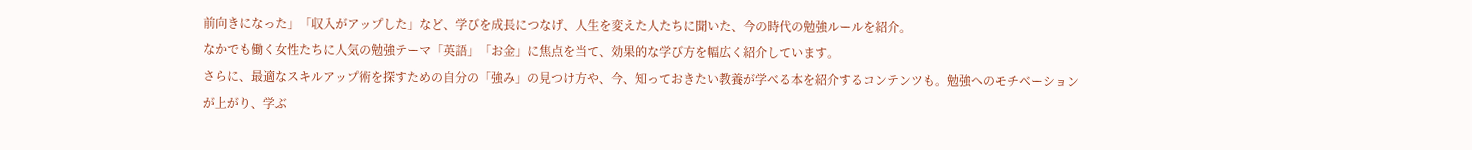前向きになった」「収入がアップした」など、学びを成長につなげ、人生を変えた人たちに聞いた、今の時代の勉強ルールを紹介。
なかでも働く女性たちに人気の勉強テーマ「英語」「お金」に焦点を当て、効果的な学び方を幅広く紹介しています。
さらに、最適なスキルアップ術を探すための自分の「強み」の見つけ方や、今、知っておきたい教養が学べる本を紹介するコンテンツも。勉強へのモチベーションが上がり、学ぶ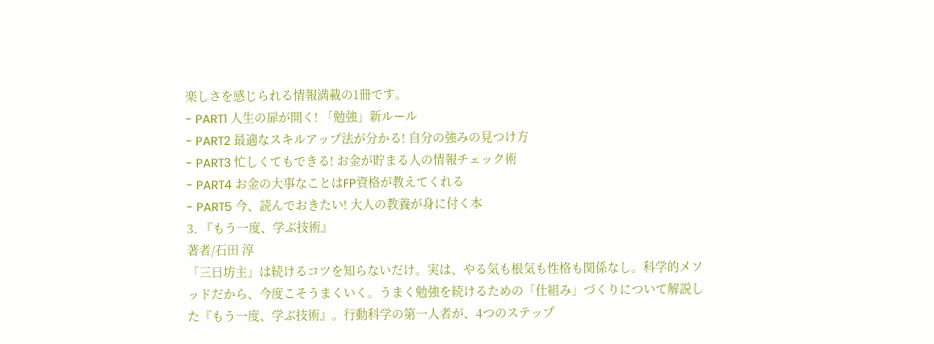楽しさを感じられる情報満載の1冊です。
- PART1 人生の扉が開く! 「勉強」新ルール
- PART2 最適なスキルアップ法が分かる! 自分の強みの見つけ方
- PART3 忙しくてもできる! お金が貯まる人の情報チェック術
- PART4 お金の大事なことはFP資格が教えてくれる
- PART5 今、読んでおきたい! 大人の教養が身に付く本
3. 『もう一度、学ぶ技術』
著者/石田 淳
「三日坊主」は続けるコツを知らないだけ。実は、やる気も根気も性格も関係なし。科学的メソッドだから、今度こそうまくいく。うまく勉強を続けるための「仕組み」づくりについて解説した『もう一度、学ぶ技術』。行動科学の第一人者が、4つのステップ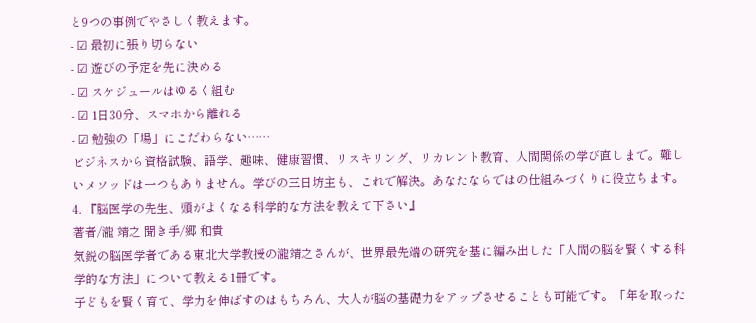と9つの事例でやさしく教えます。
- ☑ 最初に張り切らない
- ☑ 遊びの予定を先に決める
- ☑ スケジュールはゆるく組む
- ☑ 1日30分、スマホから離れる
- ☑ 勉強の「場」にこだわらない……
ビジネスから資格試験、語学、趣味、健康習慣、リスキリング、リカレント教育、人間関係の学び直しまで。難しいメソッドは一つもありません。学びの三日坊主も、これで解決。あなたならではの仕組みづくりに役立ちます。
4. 『脳医学の先生、頭がよくなる科学的な方法を教えて下さい』
著者/瀧 靖之 聞き手/郷 和貴
気鋭の脳医学者である東北大学教授の瀧靖之さんが、世界最先端の研究を基に編み出した「人間の脳を賢くする科学的な方法」について教える1冊です。
子どもを賢く育て、学力を伸ばすのはもちろん、大人が脳の基礎力をアップさせることも可能です。「年を取った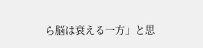ら脳は衰える一方」と思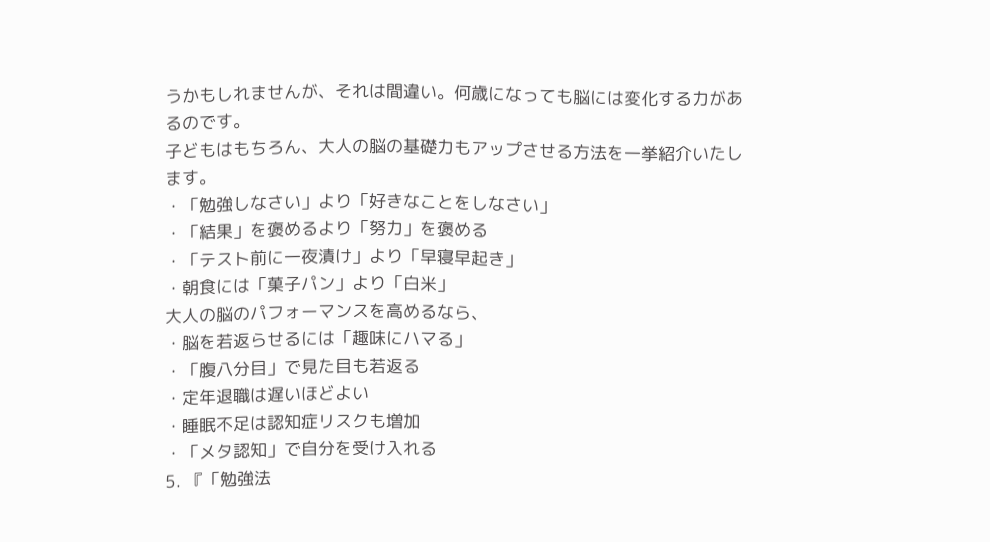うかもしれませんが、それは間違い。何歳になっても脳には変化する力があるのです。
子どもはもちろん、大人の脳の基礎力もアップさせる方法を一挙紹介いたします。
・「勉強しなさい」より「好きなことをしなさい」
・「結果」を褒めるより「努力」を褒める
・「テスト前に一夜漬け」より「早寝早起き」
・朝食には「菓子パン」より「白米」
大人の脳のパフォーマンスを高めるなら、
・脳を若返らせるには「趣味にハマる」
・「腹八分目」で見た目も若返る
・定年退職は遅いほどよい
・睡眠不足は認知症リスクも増加
・「メタ認知」で自分を受け入れる
5. 『「勉強法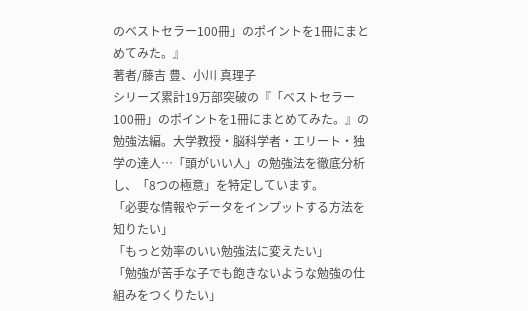のベストセラー100冊」のポイントを1冊にまとめてみた。』
著者/藤吉 豊、小川 真理子
シリーズ累計19万部突破の『「ベストセラー100冊」のポイントを1冊にまとめてみた。』の勉強法編。大学教授・脳科学者・エリート・独学の達人…「頭がいい人」の勉強法を徹底分析し、「8つの極意」を特定しています。
「必要な情報やデータをインプットする方法を知りたい」
「もっと効率のいい勉強法に変えたい」
「勉強が苦手な子でも飽きないような勉強の仕組みをつくりたい」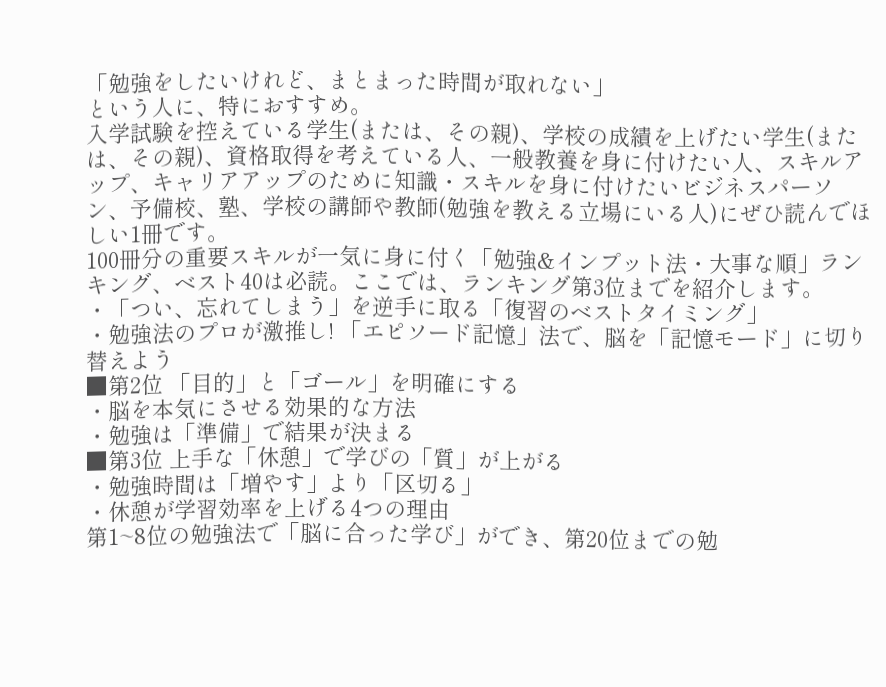「勉強をしたいけれど、まとまった時間が取れない」
という人に、特におすすめ。
入学試験を控えている学生(または、その親)、学校の成績を上げたい学生(または、その親)、資格取得を考えている人、一般教養を身に付けたい人、スキルアップ、キャリアアップのために知識・スキルを身に付けたいビジネスパーソン、予備校、塾、学校の講師や教師(勉強を教える立場にいる人)にぜひ読んでほしい1冊です。
100冊分の重要スキルが一気に身に付く「勉強&インプット法・大事な順」ランキング、ベスト40は必読。ここでは、ランキング第3位までを紹介します。
・「つい、忘れてしまう」を逆手に取る「復習のベストタイミング」
・勉強法のプロが激推し! 「エピソード記憶」法で、脳を「記憶モード」に切り替えよう
■第2位 「目的」と「ゴール」を明確にする
・脳を本気にさせる効果的な方法
・勉強は「準備」で結果が決まる
■第3位 上手な「休憩」で学びの「質」が上がる
・勉強時間は「増やす」より「区切る」
・休憩が学習効率を上げる4つの理由
第1~8位の勉強法で「脳に合った学び」ができ、第20位までの勉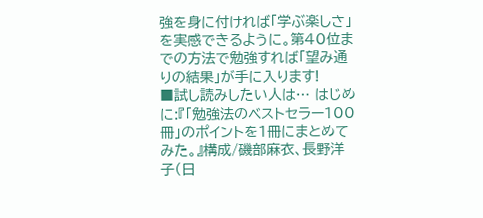強を身に付ければ「学ぶ楽しさ」を実感できるように。第40位までの方法で勉強すれば「望み通りの結果」が手に入ります!
■試し読みしたい人は… はじめに:『「勉強法のベストセラー100冊」のポイントを1冊にまとめてみた。』構成/磯部麻衣、長野洋子(日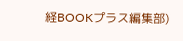経BOOKプラス編集部)